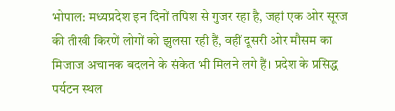भोपाल: मध्यप्रदेश इन दिनों तपिश से गुजर रहा है, जहां एक ओर सूरज की तीखी किरणें लोगों को झुलसा रही हैं, वहीं दूसरी ओर मौसम का मिजाज अचानक बदलने के संकेत भी मिलने लगे हैं। प्रदेश के प्रसिद्ध पर्यटन स्थल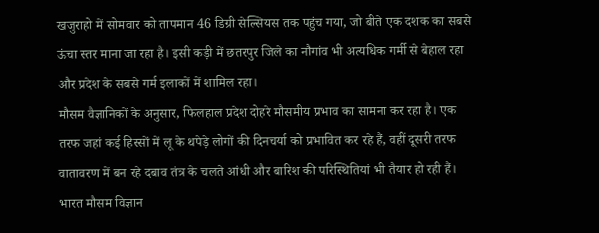खजुराहो में सोमवार को तापमान 46 डिग्री सेल्सियस तक पहुंच गया, जो बीते एक दशक का सबसे ऊंचा स्तर माना जा रहा है। इसी कड़ी में छतरपुर जिले का नौगांव भी अत्यधिक गर्मी से बेहाल रहा और प्रदेश के सबसे गर्म इलाकों में शामिल रहा।
मौसम वैज्ञानिकों के अनुसार, फिलहाल प्रदेश दोहरे मौसमीय प्रभाव का सामना कर रहा है। एक तरफ जहां कई हिस्सों में लू के थपेड़े लोगों की दिनचर्या को प्रभावित कर रहे हैं, वहीं दूसरी तरफ वातावरण में बन रहे दबाव तंत्र के चलते आंधी और बारिश की परिस्थितियां भी तैयार हो रही हैं। भारत मौसम विज्ञान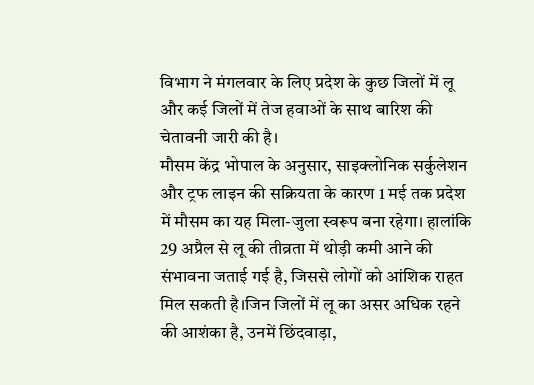विभाग ने मंगलवार के लिए प्रदेश के कुछ जिलों में लू और कई जिलों में तेज हवाओं के साथ बारिश की चेतावनी जारी की है।
मौसम केंद्र भोपाल के अनुसार, साइक्लोनिक सर्कुलेशन और ट्रफ लाइन की सक्रियता के कारण 1 मई तक प्रदेश में मौसम का यह मिला-जुला स्वरूप बना रहेगा। हालांकि 29 अप्रैल से लू की तीव्रता में थोड़ी कमी आने की संभावना जताई गई है, जिससे लोगों को आंशिक राहत मिल सकती है।जिन जिलों में लू का असर अधिक रहने की आशंका है, उनमें छिंदवाड़ा,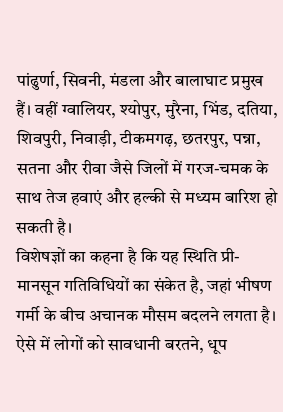पांढुर्णा, सिवनी, मंडला और बालाघाट प्रमुख हैं। वहीं ग्वालियर, श्योपुर, मुरैना, भिंड, दतिया, शिवपुरी, निवाड़ी, टीकमगढ़, छतरपुर, पन्ना, सतना और रीवा जैसे जिलों में गरज-चमक के साथ तेज हवाएं और हल्की से मध्यम बारिश हो सकती है।
विशेषज्ञों का कहना है कि यह स्थिति प्री-मानसून गतिविधियों का संकेत है, जहां भीषण गर्मी के बीच अचानक मौसम बदलने लगता है। ऐसे में लोगों को सावधानी बरतने, धूप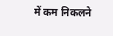में कम निकलने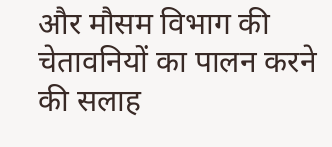और मौसम विभाग की चेतावनियों का पालन करने की सलाह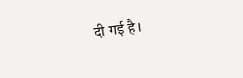दी गई है।